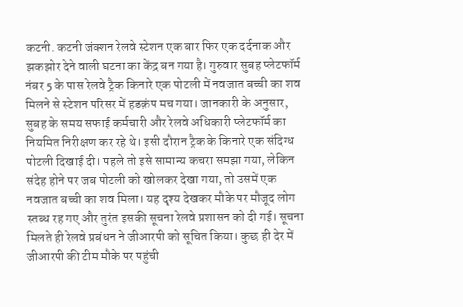कटनी. कटनी जंक्शन रेलवे स्टेशन एक बार फिर एक दर्दनाक और झकझोर देने वाली घटना का केंद्र बन गया है। गुरुवार सुबह प्लेटफॉर्म नंबर 5 के पास रेलवे ट्रैक किनारे एक पोटली में नवजात बच्ची का शव मिलने से स्टेशन परिसर में हडक़ंप मच गया। जानकारी के अनुसार, सुबह के समय सफाई कर्मचारी और रेलवे अधिकारी प्लेटफॉर्म का नियमित निरीक्षण कर रहे थे। इसी दौरान ट्रैक के किनारे एक संदिग्ध पोटली दिखाई दी। पहले तो इसे सामान्य कचरा समझा गया, लेकिन संदेह होने पर जब पोटली को खोलकर देखा गया, तो उसमें एक नवजात बच्ची का शव मिला। यह दृश्य देखकर मौके पर मौजूद लोग स्तब्ध रह गए और तुरंत इसकी सूचना रेलवे प्रशासन को दी गई। सूचना मिलते ही रेलवे प्रबंधन ने जीआरपी को सूचित किया। कुछ ही देर में जीआरपी की टीम मौके पर पहुंची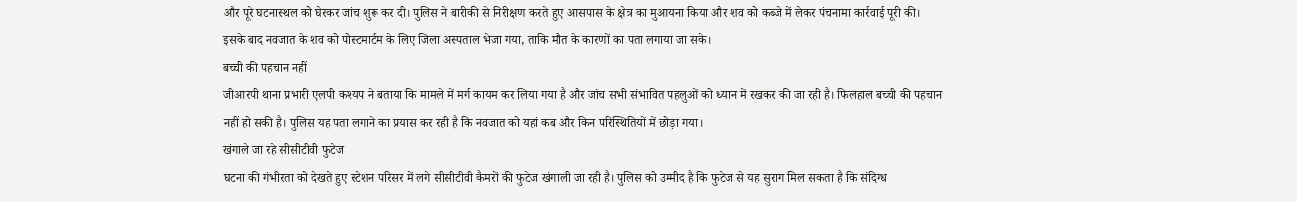और पूरे घटनास्थल को घेरकर जांच शुरू कर दी। पुलिस ने बारीकी से निरीक्षण करते हुए आसपास के क्षेत्र का मुआयना किया और शव को कब्जे में लेकर पंचनामा कार्रवाई पूरी की। इसके बाद नवजात के शव को पोस्टमार्टम के लिए जिला अस्पताल भेजा गया, ताकि मौत के कारणों का पता लगाया जा सके।
बच्ची की पहचान नहीं
जीआरपी थाना प्रभारी एलपी कश्यप ने बताया कि मामले में मर्ग कायम कर लिया गया है और जांच सभी संभावित पहलुओं को ध्यान में रखकर की जा रही है। फिलहाल बच्ची की पहचान नहीं हो सकी है। पुलिस यह पता लगाने का प्रयास कर रही है कि नवजात को यहां कब और किन परिस्थितियों में छोड़ा गया।
खंगाले जा रहे सीसीटीवी फुटेज
घटना की गंभीरता को देखते हुए स्टेशन परिसर में लगे सीसीटीवी कैमरों की फुटेज खंगाली जा रही है। पुलिस को उम्मीद है कि फुटेज से यह सुराग मिल सकता है कि संदिग्ध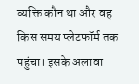व्यक्ति कौन था और वह किस समय प्लेटफॉर्म तक पहुंचा। इसके अलावा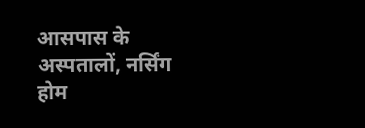आसपास के अस्पतालों, नर्सिंग होम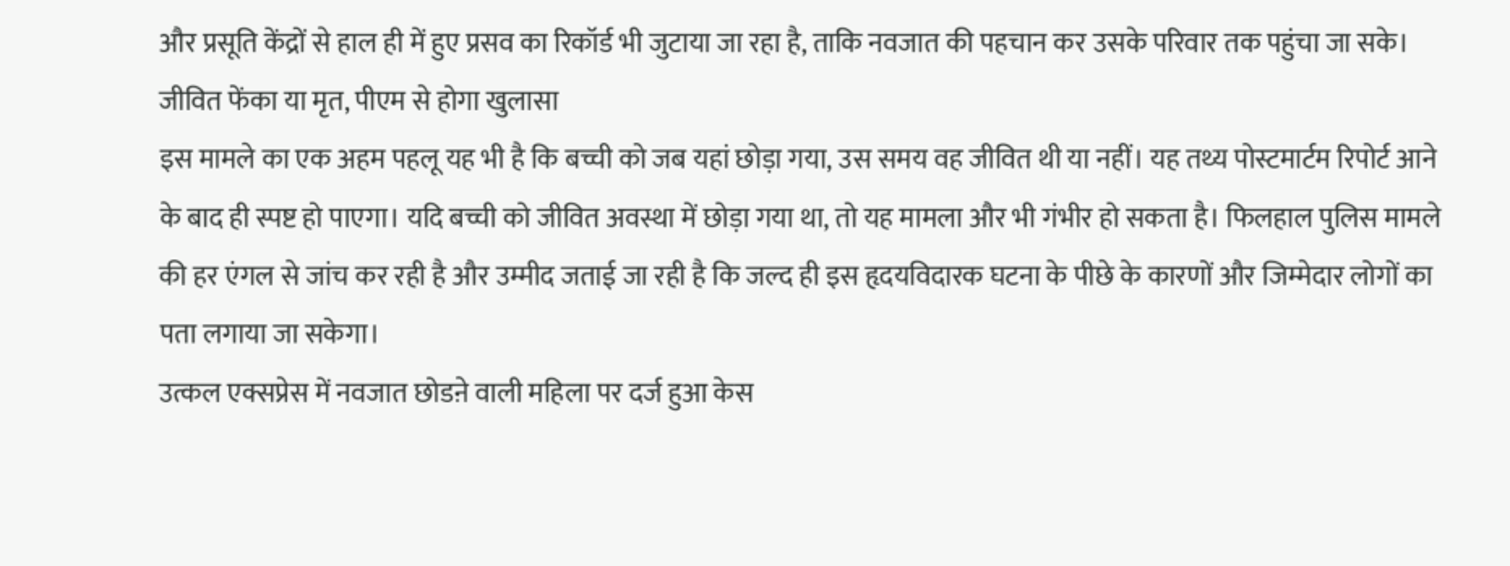और प्रसूति केंद्रों से हाल ही में हुए प्रसव का रिकॉर्ड भी जुटाया जा रहा है, ताकि नवजात की पहचान कर उसके परिवार तक पहुंचा जा सके।
जीवित फेंका या मृत, पीएम से होगा खुलासा
इस मामले का एक अहम पहलू यह भी है कि बच्ची को जब यहां छोड़ा गया, उस समय वह जीवित थी या नहीं। यह तथ्य पोस्टमार्टम रिपोर्ट आने के बाद ही स्पष्ट हो पाएगा। यदि बच्ची को जीवित अवस्था में छोड़ा गया था, तो यह मामला और भी गंभीर हो सकता है। फिलहाल पुलिस मामले की हर एंगल से जांच कर रही है और उम्मीद जताई जा रही है कि जल्द ही इस हृदयविदारक घटना के पीछे के कारणों और जिम्मेदार लोगों का पता लगाया जा सकेगा।
उत्कल एक्सप्रेस में नवजात छोडऩे वाली महिला पर दर्ज हुआ केस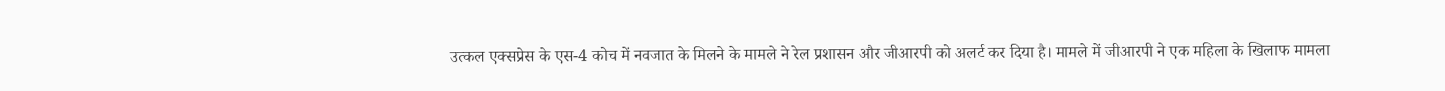उत्कल एक्सप्रेस के एस-4 कोच में नवजात के मिलने के मामले ने रेल प्रशासन और जीआरपी को अलर्ट कर दिया है। मामले में जीआरपी ने एक महिला के खिलाफ मामला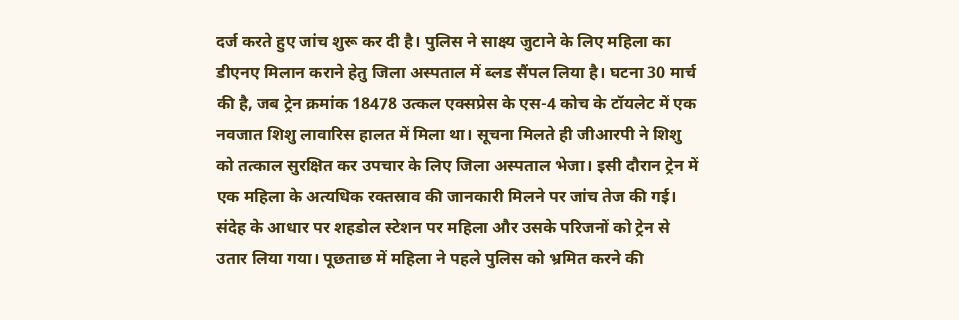दर्ज करते हुए जांच शुरू कर दी है। पुलिस ने साक्ष्य जुटाने के लिए महिला का डीएनए मिलान कराने हेतु जिला अस्पताल में ब्लड सैंपल लिया है। घटना 30 मार्च की है, जब ट्रेन क्रमांक 18478 उत्कल एक्सप्रेस के एस-4 कोच के टॉयलेट में एक नवजात शिशु लावारिस हालत में मिला था। सूचना मिलते ही जीआरपी ने शिशु को तत्काल सुरक्षित कर उपचार के लिए जिला अस्पताल भेजा। इसी दौरान ट्रेन में एक महिला के अत्यधिक रक्तस्राव की जानकारी मिलने पर जांच तेज की गई। संदेह के आधार पर शहडोल स्टेशन पर महिला और उसके परिजनों को ट्रेन से उतार लिया गया। पूछताछ में महिला ने पहले पुलिस को भ्रमित करने की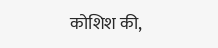कोशिश की,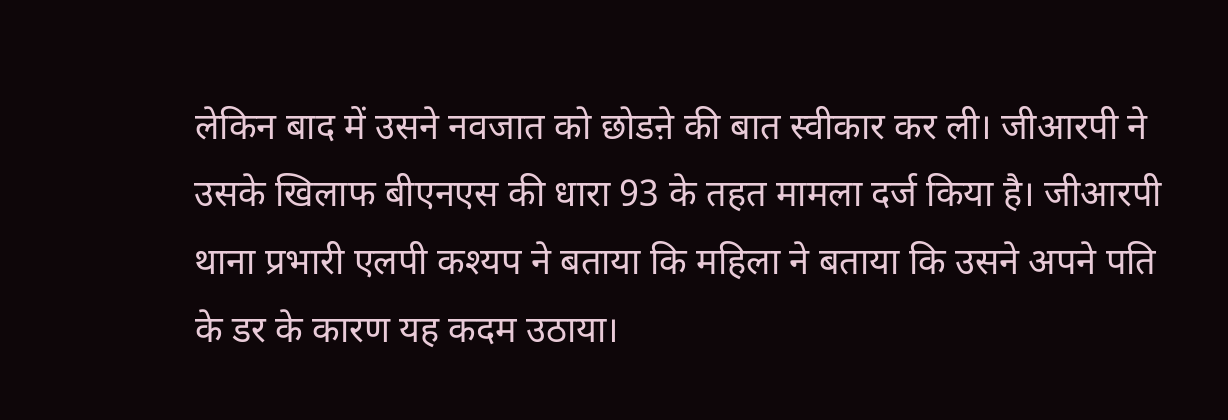लेकिन बाद में उसने नवजात को छोडऩे की बात स्वीकार कर ली। जीआरपी ने उसके खिलाफ बीएनएस की धारा 93 के तहत मामला दर्ज किया है। जीआरपी थाना प्रभारी एलपी कश्यप ने बताया कि महिला ने बताया कि उसने अपने पति के डर के कारण यह कदम उठाया।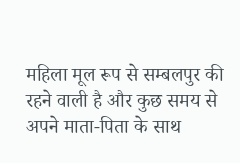महिला मूल रूप से सम्बलपुर की रहने वाली है और कुछ समय से अपने माता-पिता के साथ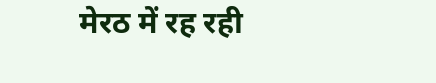मेरठ में रह रही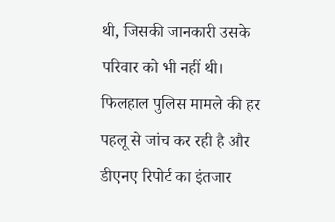थी, जिसकी जानकारी उसके परिवार को भी नहीं थी। फिलहाल पुलिस मामले की हर पहलू से जांच कर रही है और डीएनए रिपोर्ट का इंतजार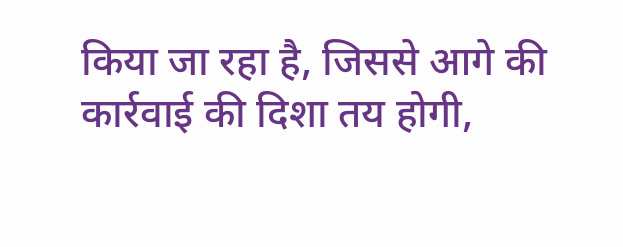किया जा रहा है, जिससे आगे की कार्रवाई की दिशा तय होगी,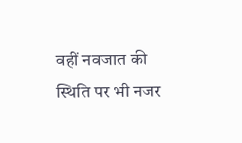वहीं नवजात की स्थिति पर भी नजर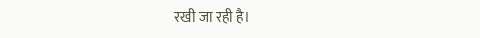रखी जा रही है।